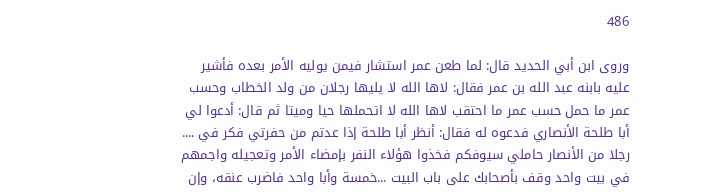486

وروى ابن أبي الحديد قال: لما طعن عمر استشار فيمن يوليه الأمر بعده فأشير عليه بابنه عبد الله بن عمر فقال: لاها الله لا يليها رجلان من ولد الخطاب وحسب عمر ما حمل حسب عمر ما احتقب لاها الله لا اتحملها حيا وميتا ثم قال: أدعوا لي أبا طلحة الأنصاري فدعوه له فقال: أنظر أبا طلحة إذا عدتم من حفرتي فكر في .... رجلا من الأنصار حاملي سيوفكم فخذوا هؤلاء النفر بإمضاء الأمر وتعجيله واجمهم في بيت واحد وقف بأصحابك على باب البيت ...خمسة وأبا واحد فاضرب عنقه، وإن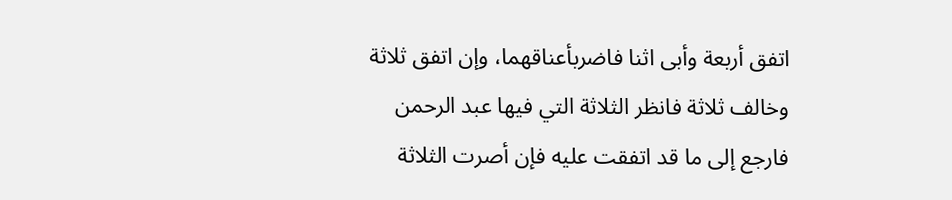اتفق أربعة وأبى اثنا فاضربأعناقهما، وإن اتفق ثلاثة وخالف ثلاثة فانظر الثلاثة التي فيها عبد الرحمن فارجع إلى ما قد اتفقت عليه فإن أصرت الثلاثة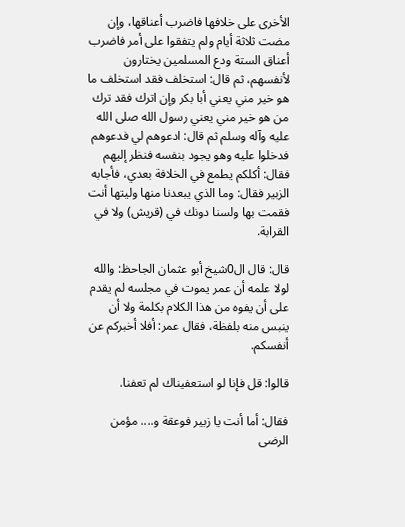الأخرى على خلافها فاضرب أعناقها، وإن مضت ثلاثة أيام ولم يتفقوا على أمر فاضرب أعناق الستة ودع المسلمين يختارون لأنفسهم، ثم قال: استخلف فقد استخلف ما هو خير مني يعني أبا بكر وإن اترك فقد ترك من هو خير مني يعني رسول الله صلى الله عليه وآله وسلم ثم قال: ادعوهم لي فدعوهم فدخلوا عليه وهو يجود بنفسه فنظر إليهم فقال: أكلكم يطمع في الخلافة بعدي، فأجابه الزبير فقال: وما الذي يبعدنا منها وليتها أنت فقمت بها ولسنا دونك في (قريش) ولا في القرابة.

قال: قال ال0شيخ أبو عثمان الجاحظ: والله لولا علمه أن عمر يموت في مجلسه لم يقدم على أن يفوه من هذا الكلام بكلمة ولا أن ينبس منه بلفظة، فقال عمر: أفلا أخبركم عن أنفسكم.

قالوا: قل فإنا لو استعفيناك لم تعفنا.

فقال: أما أنت يا زبير فوعقة و.... مؤمن الرضى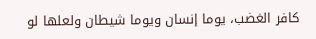كافر الغضب، يوما إنسان ويوما شيطان ولعلها لو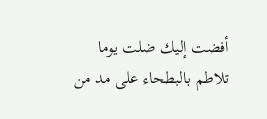أفضت إليك ضلت يوما تلاطم بالبطحاء على مد من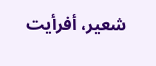شعير، أفرأيت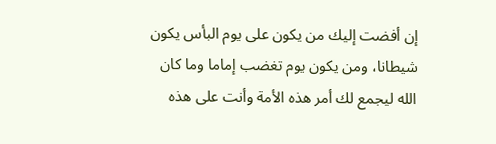إن أفضت إليك من يكون على يوم البأس يكون شيطانا، ومن يكون يوم تغضب إماما وما كان الله ليجمع لك أمر هذه الأمة وأنت على هذه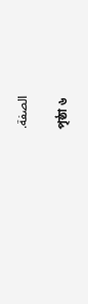الصفة.

পৃষ্ঠা ৬